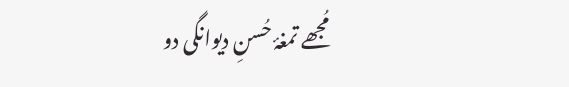مُجھے تمغۂ حُسنِ دیوانگی دو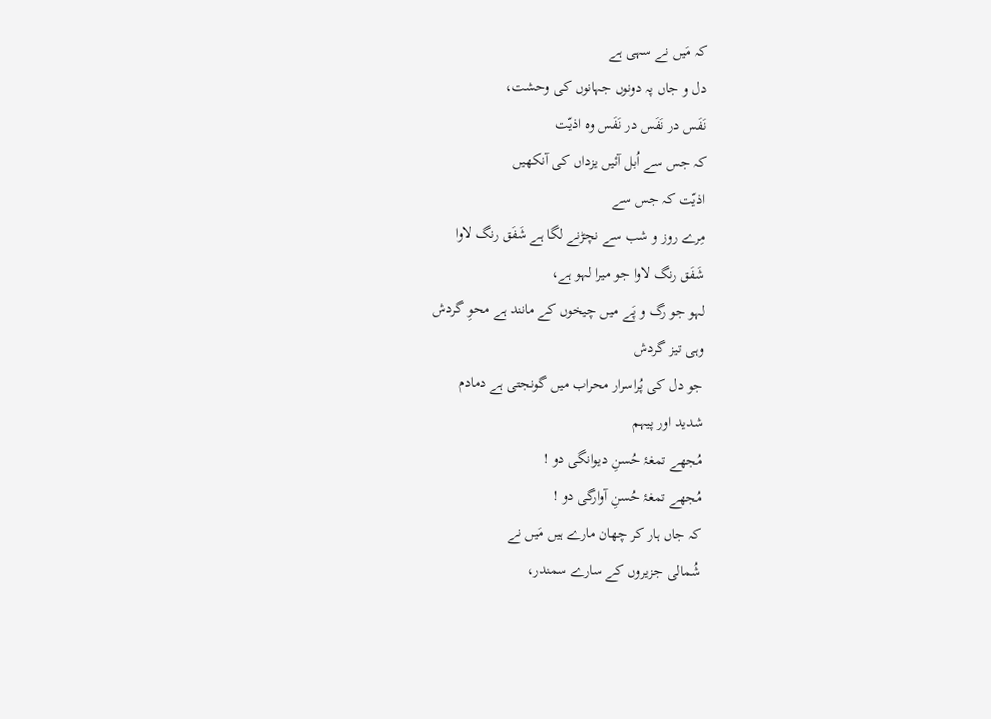کہ مَیں نے سہی ہے
دل و جاں پہ دونوں جہانوں کی وحشت،
نَفَس در نَفَس در نَفَس وہ اذیّت
کہ جس سے اُبل آئیں یزداں کی آنکھیں
اذیّت کہ جس سے
مِرے روز و شب سے نچڑنے لگا ہے شَفَق رنگ لاوا
شَفَق رنگ لاوا جو میرا لہو ہے،
لہو جو رگ و پَے میں چیخوں کے مانند ہے محوِ گردش
وہی تیز گردش
جو دل کی پُراسرار محراب میں گونجتی ہے دمادم
شدید اور پیہم
مُجھے تمغۂ حُسنِ دیوانگی دو !
مُجھے تمغۂ حُسنِ آوارگی دو !
کہ جاں ہار کر چھان مارے ہیں مَیں نے
شُمالی جزیروں کے سارے سمندر،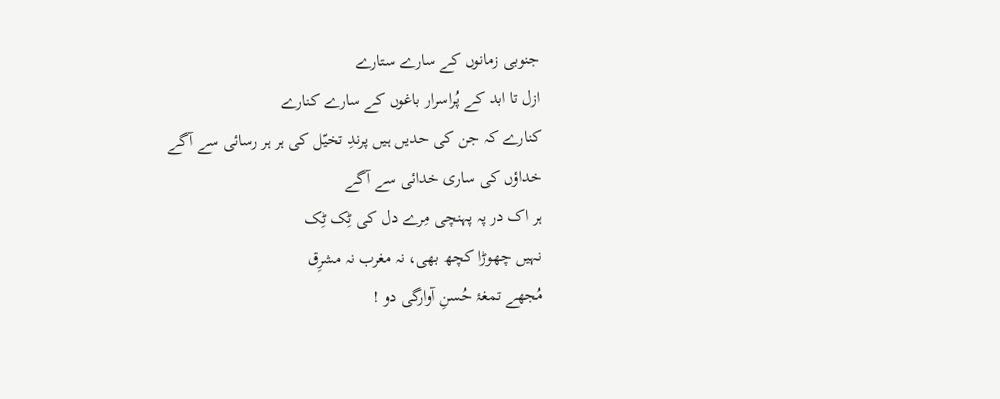جنوبی زمانوں کے سارے ستارے
ازل تا ابد کے پُراسرار باغوں کے سارے کنارے
کنارے کہ جن کی حدیں ہیں پرندِ تخیّل کی ہر ہر رسائی سے آگے
خداؤں کی ساری خدائی سے آگے
ہر اک در پہ پہنچی مِرے دل کی ٹِک ٹِک
نہیں چھوڑا کچھ بھی، نہ مغرب نہ مشرِق
مُجھے تمغۂ حُسنِ آوارگی دو !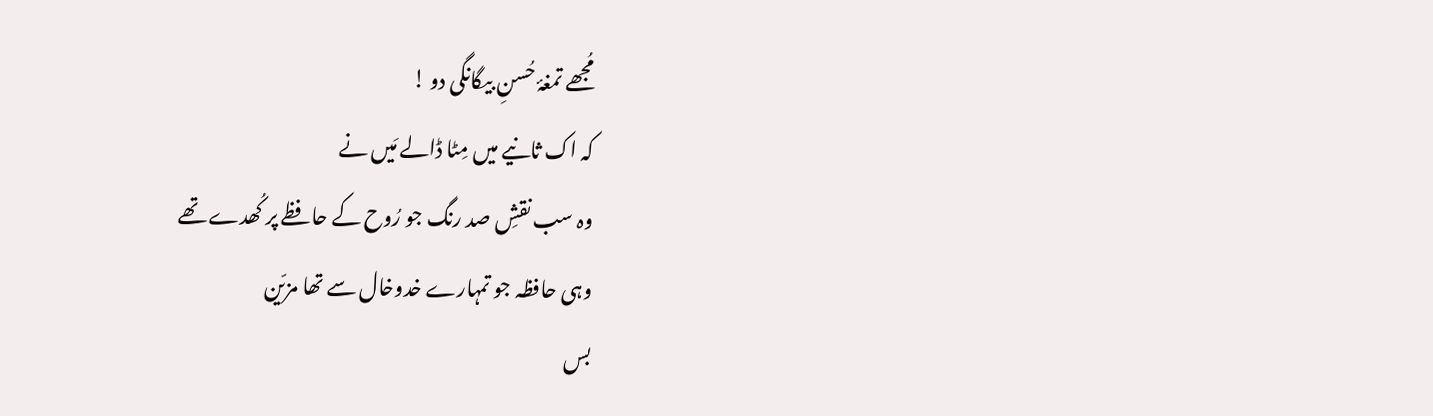مُجھے تمغۂ حُسنِ بیگانگی دو !
کہ اک ثانیے میں مِٹا ڈالے مَیں نے
وہ سب نقشِ صد رنگ جو رُوح کے حافظے پر کُھدے تھے
وہی حافظہ جو تمہارے خدوخال سے تھا مزیّن
بس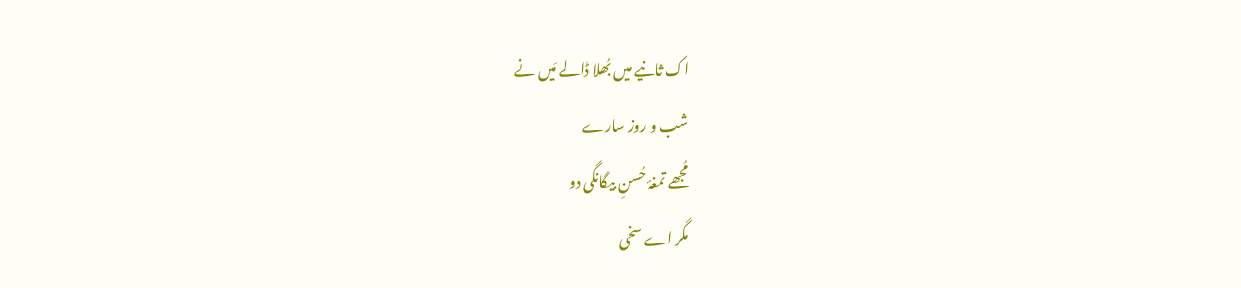اک ثانیے میں بُھلا ڈالے مَیں نے
شب و روز سارے
مُجھے تمغۂ حُسنِ بیگانگی دو
مگر اے سخی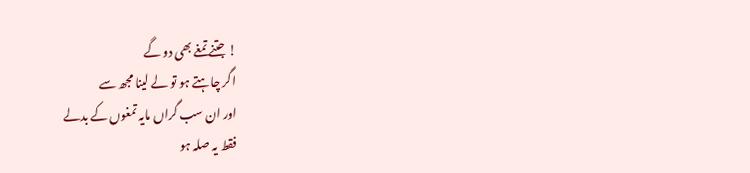! جتنے تمغے بھی دو گے
اگر چاہتے ہو تو لے لینا مجھ سے
اور ان سب گراں مایہ تمغوں کے بدلے
فقط یہ صلہ ہو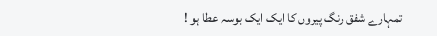تمہارے شفق رنگ پیروں کا ایک ایک بوسہ عطا ہو !